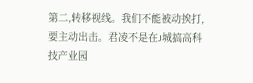第二,转移视线。我们不能被动挨打,要主动出击。君凌不是在J城搞高科技产业园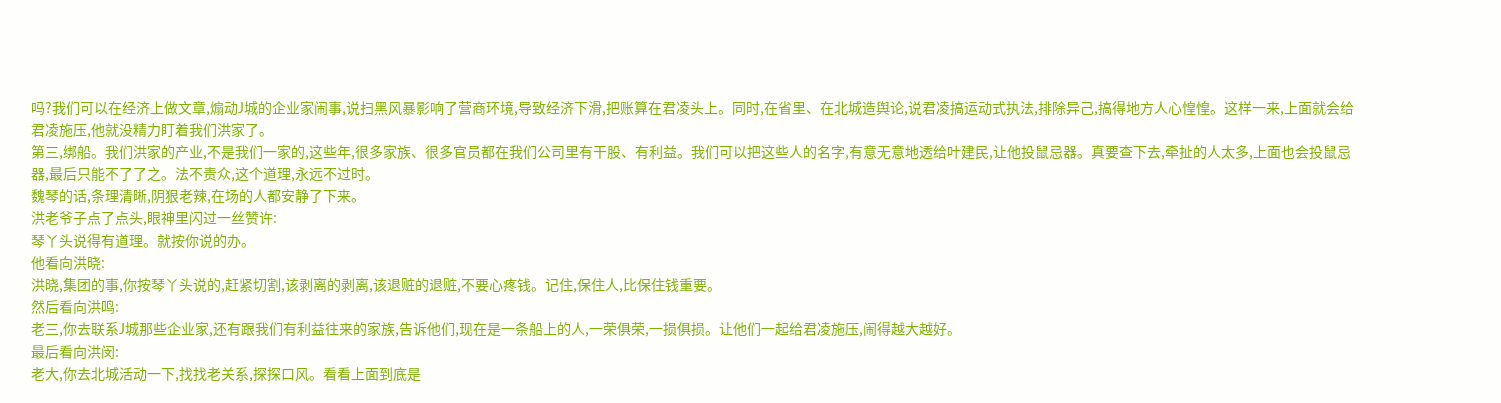吗?我们可以在经济上做文章,煽动J城的企业家闹事,说扫黑风暴影响了营商环境,导致经济下滑,把账算在君凌头上。同时,在省里、在北城造舆论,说君凌搞运动式执法,排除异己,搞得地方人心惶惶。这样一来,上面就会给君凌施压,他就没精力盯着我们洪家了。
第三,绑船。我们洪家的产业,不是我们一家的,这些年,很多家族、很多官员都在我们公司里有干股、有利益。我们可以把这些人的名字,有意无意地透给叶建民,让他投鼠忌器。真要查下去,牵扯的人太多,上面也会投鼠忌器,最后只能不了了之。法不责众,这个道理,永远不过时。
魏琴的话,条理清晰,阴狠老辣,在场的人都安静了下来。
洪老爷子点了点头,眼神里闪过一丝赞许:
琴丫头说得有道理。就按你说的办。
他看向洪晓:
洪晓,集团的事,你按琴丫头说的,赶紧切割,该剥离的剥离,该退赃的退赃,不要心疼钱。记住,保住人,比保住钱重要。
然后看向洪鸣:
老三,你去联系J城那些企业家,还有跟我们有利益往来的家族,告诉他们,现在是一条船上的人,一荣俱荣,一损俱损。让他们一起给君凌施压,闹得越大越好。
最后看向洪闵:
老大,你去北城活动一下,找找老关系,探探口风。看看上面到底是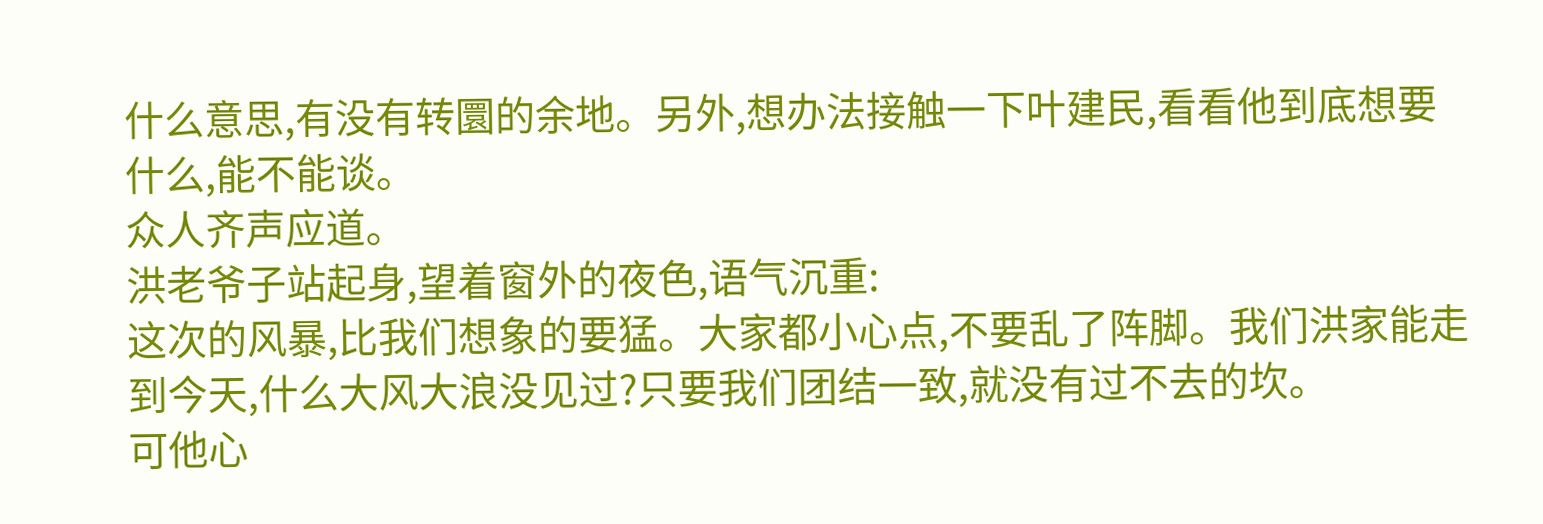什么意思,有没有转圜的余地。另外,想办法接触一下叶建民,看看他到底想要什么,能不能谈。
众人齐声应道。
洪老爷子站起身,望着窗外的夜色,语气沉重:
这次的风暴,比我们想象的要猛。大家都小心点,不要乱了阵脚。我们洪家能走到今天,什么大风大浪没见过?只要我们团结一致,就没有过不去的坎。
可他心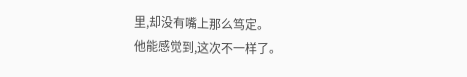里,却没有嘴上那么笃定。
他能感觉到,这次不一样了。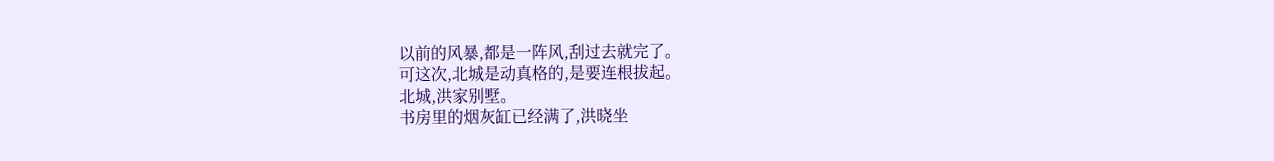以前的风暴,都是一阵风,刮过去就完了。
可这次,北城是动真格的,是要连根拔起。
北城,洪家别墅。
书房里的烟灰缸已经满了,洪晓坐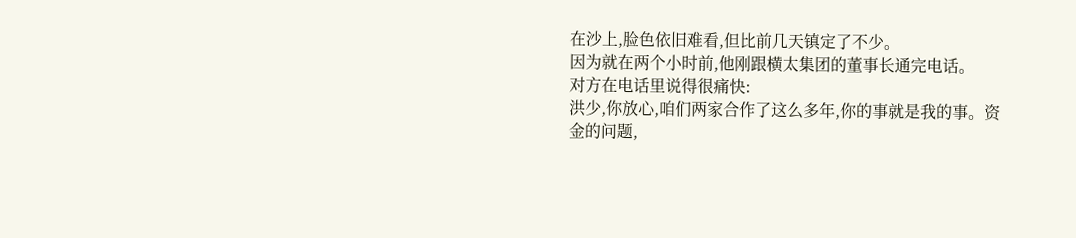在沙上,脸色依旧难看,但比前几天镇定了不少。
因为就在两个小时前,他刚跟横太集团的董事长通完电话。
对方在电话里说得很痛快:
洪少,你放心,咱们两家合作了这么多年,你的事就是我的事。资金的问题,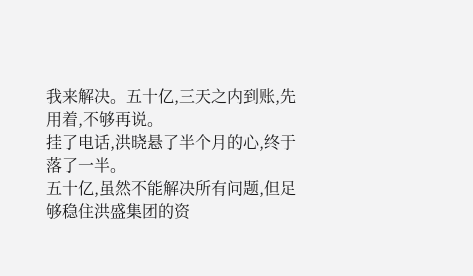我来解决。五十亿,三天之内到账,先用着,不够再说。
挂了电话,洪晓悬了半个月的心,终于落了一半。
五十亿,虽然不能解决所有问题,但足够稳住洪盛集团的资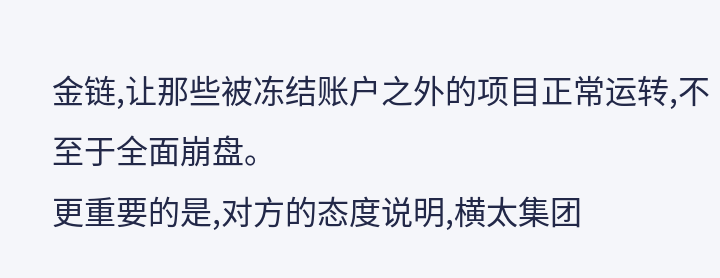金链,让那些被冻结账户之外的项目正常运转,不至于全面崩盘。
更重要的是,对方的态度说明,横太集团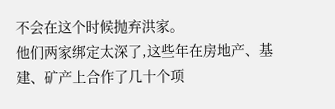不会在这个时候抛弃洪家。
他们两家绑定太深了,这些年在房地产、基建、矿产上合作了几十个项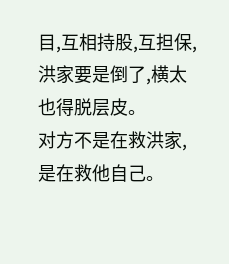目,互相持股,互担保,洪家要是倒了,横太也得脱层皮。
对方不是在救洪家,是在救他自己。